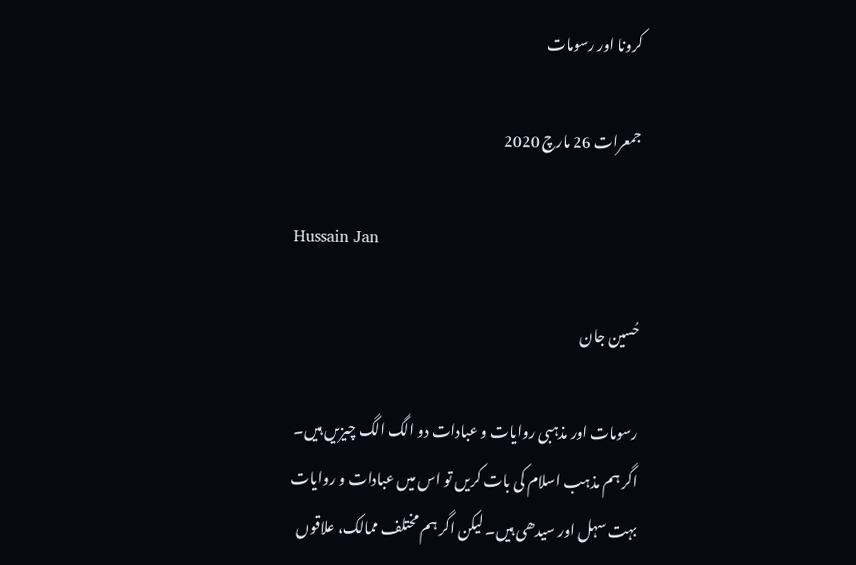کرونا اور رسومات

جمعرات 26 مارچ 2020

Hussain Jan

حُسین جان

رسومات اور مذہبی روایات و عبادات دو الگ الگ چیزیں ہیں۔ اگر ہم مذہب اسلام کی بات کریں تو اس میں عبادات و روایات بہت سہل اور سیدھی ہیں۔ لیکن اگر ہم مختلف ممالک، علاقوں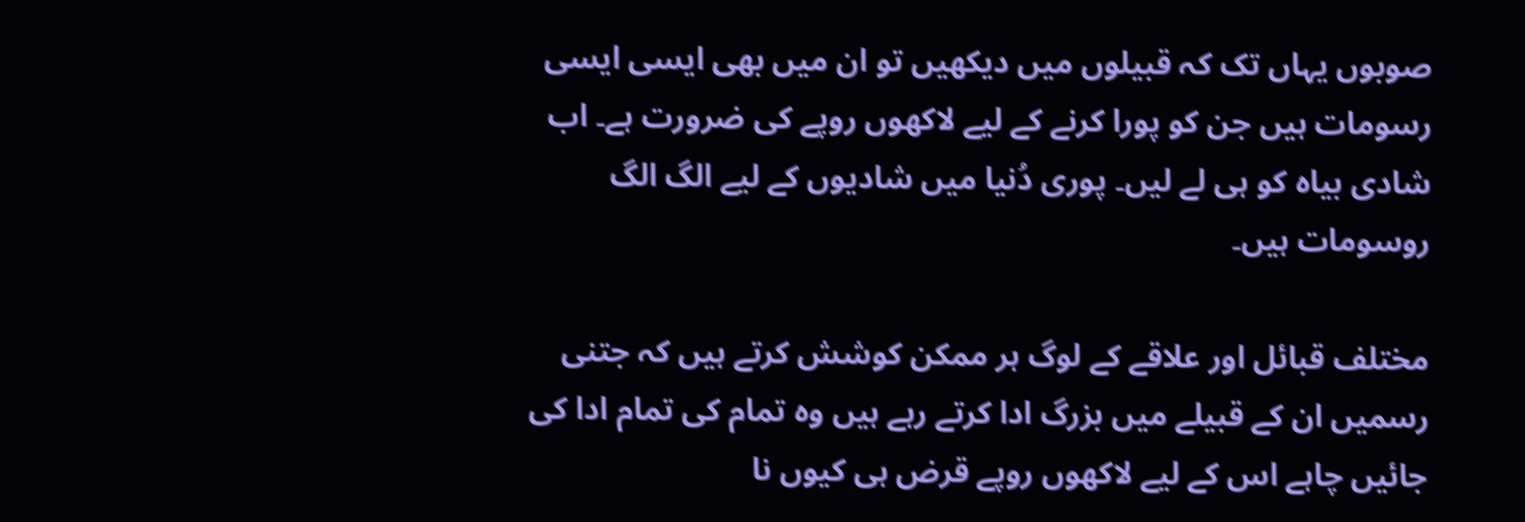صوبوں یہاں تک کہ قبیلوں میں دیکھیں تو ان میں بھی ایسی ایسی رسومات ہیں جن کو پورا کرنے کے لیے لاکھوں روپے کی ضرورت ہے۔ اب شادی بیاہ کو ہی لے لیں۔ پوری دُنیا میں شادیوں کے لیے الگ الگ روسومات ہیں۔

مختلف قبائل اور علاقے کے لوگ ہر ممکن کوشش کرتے ہیں کہ جتنی رسمیں ان کے قبیلے میں بزرگ ادا کرتے رہے ہیں وہ تمام کی تمام ادا کی جائیں چاہے اس کے لیے لاکھوں روپے قرض ہی کیوں نا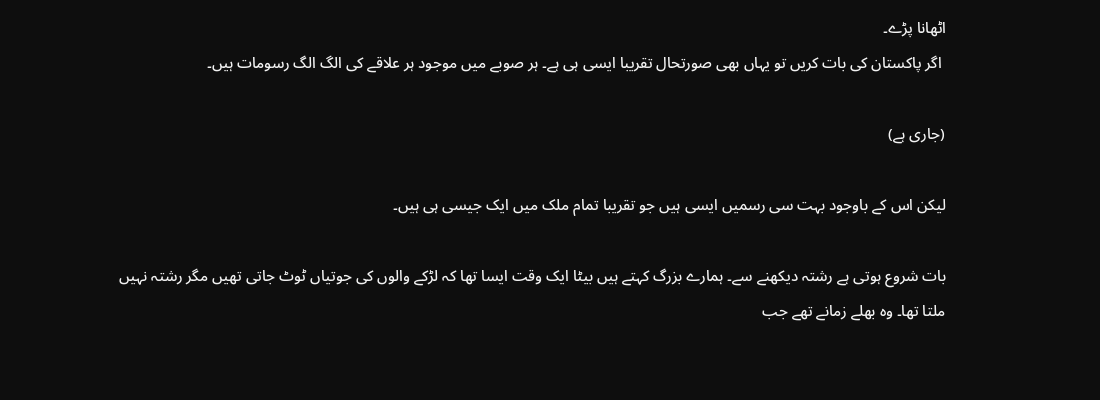اٹھانا پڑے۔
 اگر پاکستان کی بات کریں تو یہاں بھی صورتحال تقریبا ایسی ہی ہے۔ ہر صوبے میں موجود ہر علاقے کی الگ الگ رسومات ہیں۔

(جاری ہے)

لیکن اس کے باوجود بہت سی رسمیں ایسی ہیں جو تقریبا تمام ملک میں ایک جیسی ہی ہیں۔

بات شروع ہوتی ہے رشتہ دیکھنے سے۔ ہمارے بزرگ کہتے ہیں بیٹا ایک وقت ایسا تھا کہ لڑکے والوں کی جوتیاں ٹوٹ جاتی تھیں مگر رشتہ نہیں ملتا تھا۔ وہ بھلے زمانے تھے جب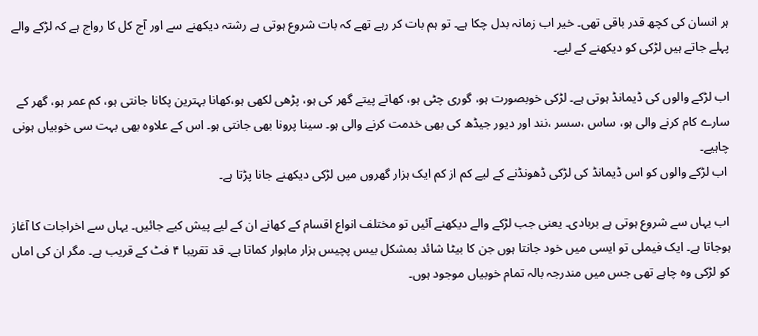ہر انسان کی کچھ قدر باقی تھی۔ خیر اب زمانہ بدل چکا ہے۔ تو ہم بات کر رہے تھے کہ بات شروع ہوتی ہے رشتہ دیکھنے سے اور آج کل کا رواج ہے کہ لڑکے والے پہلے جاتے ہیں لڑکی کو دیکھنے کے لیے۔

اب لڑکے والوں کی ڈیمانڈ ہوتی ہے۔ لڑکی خوبصورت ہو، گوری چٹی ہو، کھاتے پیتے گھر کی ہو، پڑھی لکھی ہو،کھانا بہترین پکانا جانتی ہو، کم عمر ہو، گھر کے سارے کام کرنے والی ہو، ساس ،سسر ،نند اور دیور جیڈھ کی بھی خدمت کرنے والی ہو۔ سینا پرونا بھی جانتی ہو۔ اس کے علاوہ بھی بہت سی خوبیاں ہونی چاہیے۔
 اب لڑکے والوں کو اس ڈیمانڈ کی لڑکی ڈھونڈنے کے لیے کم از کم ایک ہزار گھروں میں لڑکی دیکھنے جانا پڑتا ہے۔

اب یہاں سے شروع ہوتی ہے بربادی۔ یعنی جب لڑکے والے دیکھنے آئیں تو مختلف انواع اقسام کے کھانے ان کے لیے پیش کیے جائیں۔ یہاں سے اخراجات کا آغاز ہوجاتا ہے۔ ایک فیملی تو ایسی میں خود جانتا ہوں جن کا بیٹا شائد بمشکل بیس پچیس ہزار ماہوار کماتا ہے۔ قد تقریبا ۴ فٹ کے قریب ہے۔ مگر ان کی اماں کو لڑکی وہ چاہے تھی جس میں مندرجہ بالہ تمام خوبیاں موجود ہوں۔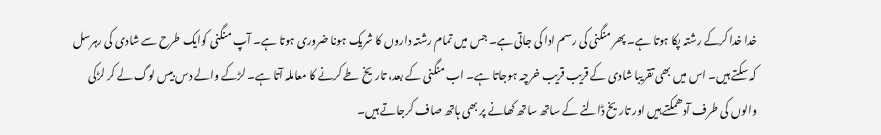خدا خدا کرکے رشتہ پکا ہوتا ہے۔ پھر منگنی کی رسم ادا کی جاتی ہے۔ جس میں تمام رشتہ داروں کا شریک ہونا ضروری ہوتا ہے۔ آپ منگنی کوایک طرح سے شادی کی رہرسل کہ سکتے ہیں۔ اس میں بھی تقریبا شادی کے قریب قریب خرچہ ہوجاتا ہے۔ اب منگنی کے بعد، تاریخ طے کرنے کا معاملہ آتا ہے۔ لڑکے والے دس بیس لوگ لے کر لڑکی والوں کی طرف آدھمکتے ہیں اور تاریخ ڈالنے کے ساتھ ساتھ کھانے پر بھی ہاتھ صاف کرجاتے ہیں۔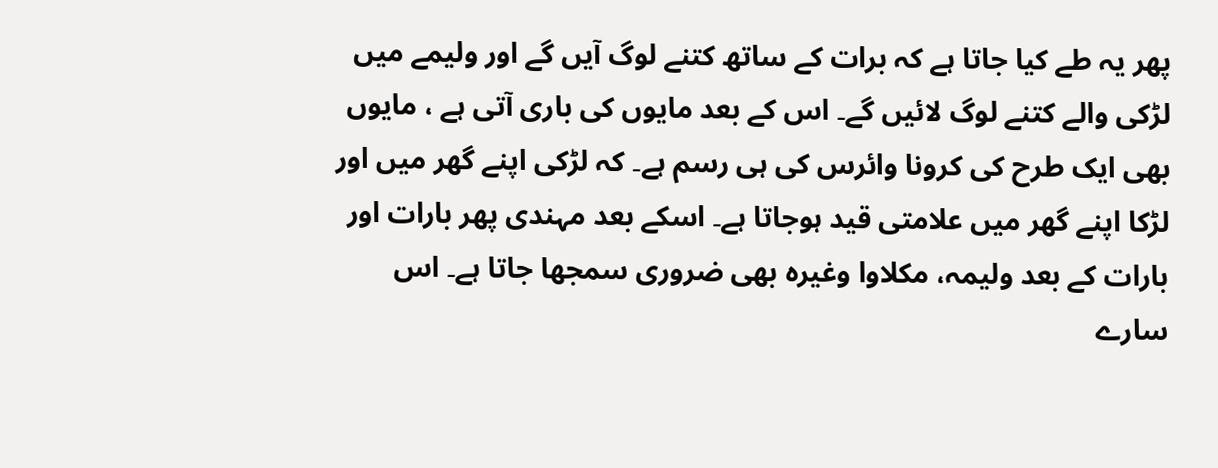پھر یہ طے کیا جاتا ہے کہ برات کے ساتھ کتنے لوگ آیں گے اور ولیمے میں لڑکی والے کتنے لوگ لائیں گے۔ اس کے بعد مایوں کی باری آتی ہے ، مایوں بھی ایک طرح کی کرونا وائرس کی ہی رسم ہے۔ کہ لڑکی اپنے گھر میں اور لڑکا اپنے گھر میں علامتی قید ہوجاتا ہے۔ اسکے بعد مہندی پھر بارات اور بارات کے بعد ولیمہ، مکلاوا وغیرہ بھی ضروری سمجھا جاتا ہے۔ اس سارے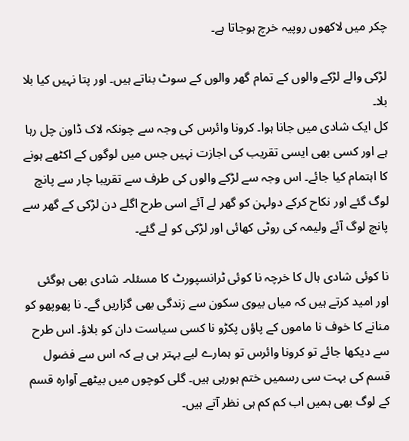چکر میں لاکھوں روپیہ خرچ ہوجاتا ہے۔

لڑکی والے لڑکے والوں کے تمام گھر والوں کے سوٹ بناتے ہیں۔ اور پتا نہیں کیا بلا بلا۔
کل ایک شادی میں جانا ہوا۔ کرونا وائرس کی وجہ سے چونکہ لاک ڈاون چل رہا ہے اور کسی بھی ایسی تقریب کی اجازت نہیں جس میں لوگوں کے اکٹھے ہونے کا اہتمام کیا جائے۔ اس وجہ سے لڑکے والوں کی طرف سے تقریبا چار سے پانچ لوگ گئے اور نکاح کرکے دولہن کو گھر لے آئے اسی طرح اگلے دن لڑکی کے گھر سے پانچ لوگ آئے ولیمہ کی روٹی کھائی اور لڑکی کو لے گئے۔

نا کوئی شادی ہال کا خرچہ نا کوئی ٹرانسپورٹ کا مسئلہ۔ شادی بھی ہوگئی اور امید کرتے ہیں کہ میاں بیوی سکون سے زندگی بھی گزاریں گے۔ نا پھوپھو کو منانے کا خوف نا ماموں کے پاؤں پکڑو نا کسی سیاست دان کو بلاؤ۔ اس طرح سے دیکھا جائے تو کرونا وائرس تو ہمارے لیے بہتر ہی ہے کہ اس سے فضول قسم کی بہت سی رسمیں ختم ہورہی ہیں۔ گلی کوچوں میں بیٹھے آوارہ قسم کے لوگ بھی ہمیں اب کم کم ہی نظر آتے ہیں۔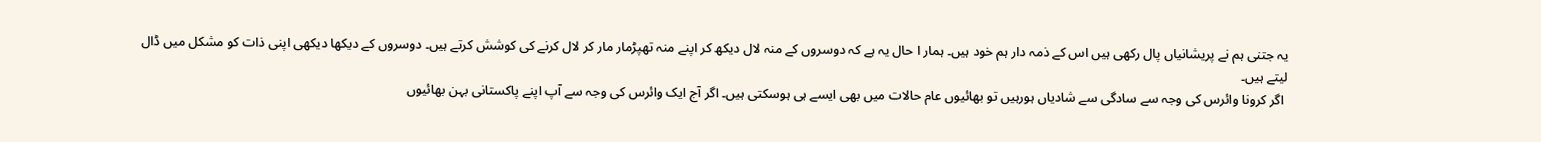یہ جتنی ہم نے پریشانیاں پال رکھی ہیں اس کے ذمہ دار ہم خود ہیں۔ ہمار ا حال یہ ہے کہ دوسروں کے منہ لال دیکھ کر اپنے منہ تھپڑمار مار کر لال کرنے کی کوشش کرتے ہیں۔ دوسروں کے دیکھا دیکھی اپنی ذات کو مشکل میں ڈال لیتے ہیں۔
 اگر کرونا وائرس کی وجہ سے سادگی سے شادیاں ہورہیں تو بھائیوں عام حالات میں بھی ایسے ہی ہوسکتی ہیں۔ اگر آج ایک وائرس کی وجہ سے آپ اپنے پاکستانی بہن بھائیوں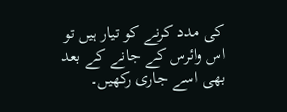کی مدد کرنے کو تیار ہیں تو اس وائرس کے جانے کے بعد بھی اسے جاری رکھیں۔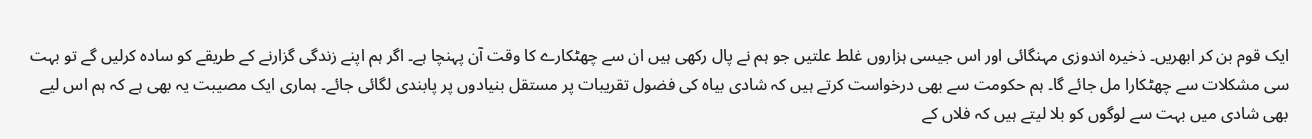ایک قوم بن کر ابھریں۔ ذخیرہ اندوزی مہنگائی اور اس جیسی ہزاروں غلط علتیں جو ہم نے پال رکھی ہیں ان سے چھٹکارے کا وقت آن پہنچا ہے۔ اگر ہم اپنے زندگی گزارنے کے طریقے کو سادہ کرلیں گے تو بہت سی مشکلات سے چھٹکارا مل جائے گا۔ ہم حکومت سے بھی درخواست کرتے ہیں کہ شادی بیاہ کی فضول تقریبات پر مستقل بنیادوں پر پابندی لگائی جائے۔ ہماری ایک مصیبت یہ بھی ہے کہ ہم اس لیے بھی شادی میں بہت سے لوگوں کو بلا لیتے ہیں کہ فلاں کے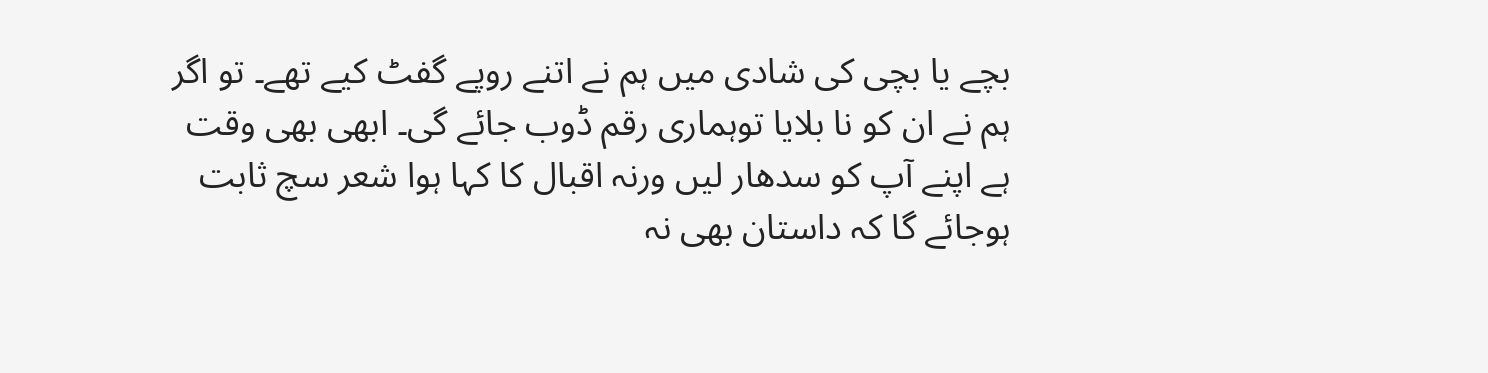بچے یا بچی کی شادی میں ہم نے اتنے روپے گفٹ کیے تھے۔ تو اگر ہم نے ان کو نا بلایا توہماری رقم ڈوب جائے گی۔ ابھی بھی وقت ہے اپنے آپ کو سدھار لیں ورنہ اقبال کا کہا ہوا شعر سچ ثابت ہوجائے گا کہ داستان بھی نہ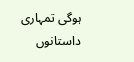ہوگی تمہاری داستانوں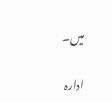میں۔

ادارہ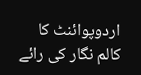اردوپوائنٹ کا کالم نگار کی رائے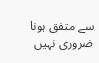سے متفق ہونا ضروری نہیں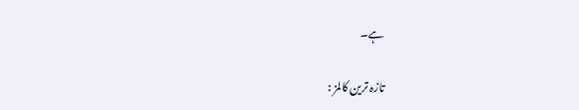ہے۔

تازہ ترین کالمز :